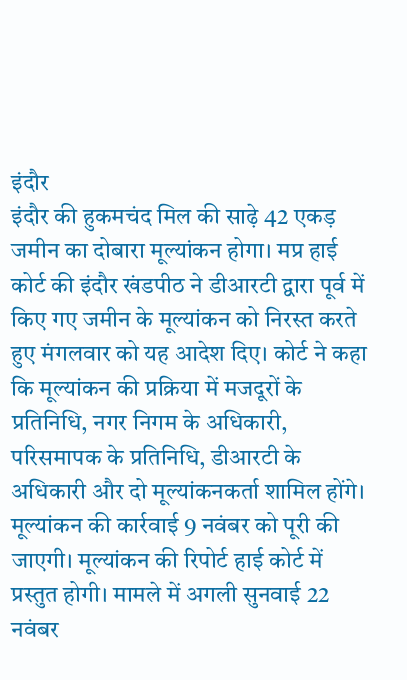इंदौर
इंदौर की हुकमचंद मिल की साढ़े 42 एकड़ जमीन का दोबारा मूल्यांकन होगा। मप्र हाई कोर्ट की इंदौर खंडपीठ ने डीआरटी द्वारा पूर्व में किए गए जमीन के मूल्यांकन को निरस्त करते हुए मंगलवार को यह आदेश दिए। कोर्ट ने कहा कि मूल्यांकन की प्रक्रिया में मजदूरों के प्रतिनिधि, नगर निगम के अधिकारी, परिसमापक के प्रतिनिधि, डीआरटी के अधिकारी और दो मूल्यांकनकर्ता शामिल होंगे। मूल्यांकन की कार्रवाई 9 नवंबर को पूरी की जाएगी। मूल्यांकन की रिपोर्ट हाई कोर्ट में प्रस्तुत होगी। मामले में अगली सुनवाई 22 नवंबर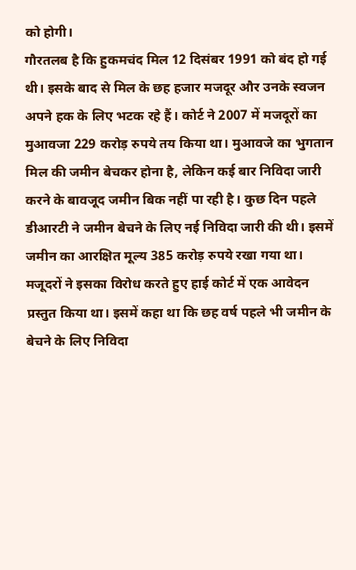को होगी।
गौरतलब है कि हुकमचंद मिल 12 दिसंबर 1991 को बंद हो गई थी। इसके बाद से मिल के छह हजार मजदूर और उनके स्वजन अपने हक के लिए भटक रहे हैं। कोर्ट ने 2007 में मजदूरों का मुआवजा 229 करोड़ रुपये तय किया था। मुआवजे का भुगतान मिल की जमीन बेचकर होना है, लेकिन कई बार निविदा जारी करने के बावजूद जमीन बिक नहीं पा रही है। कुछ दिन पहले डीआरटी ने जमीन बेचने के लिए नई निविदा जारी की थी। इसमें जमीन का आरक्षित मूल्य 385 करोड़ रुपये रखा गया था। मजूदरों ने इसका विरोध करते हुए हाई कोर्ट में एक आवेदन प्रस्तुत किया था। इसमें कहा था कि छह वर्ष पहले भी जमीन के बेचने के लिए निविदा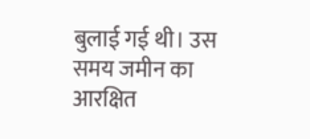बुलाई गई थी। उस समय जमीन का आरक्षित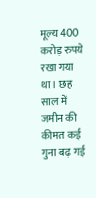मूल्य 400 करोड़ रुपये रखा गया था। छह साल में जमीन की कीमत कई गुना बढ़ गई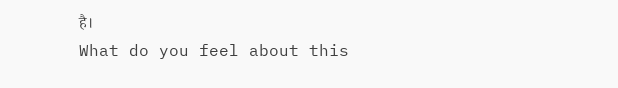है।
What do you feel about this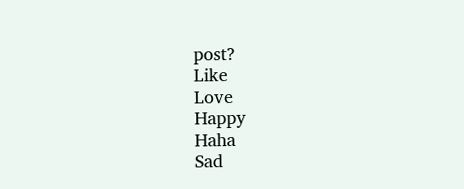post?
Like
Love
Happy
Haha
Sad